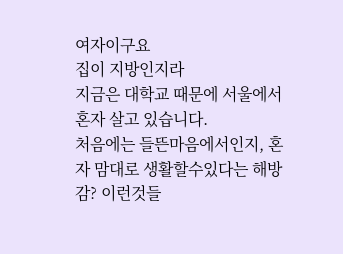여자이구요
집이 지방인지라
지금은 대학교 때문에 서울에서 혼자 살고 있습니다.
처음에는 들뜬마음에서인지, 혼자 맘대로 생활할수있다는 해방감? 이런것들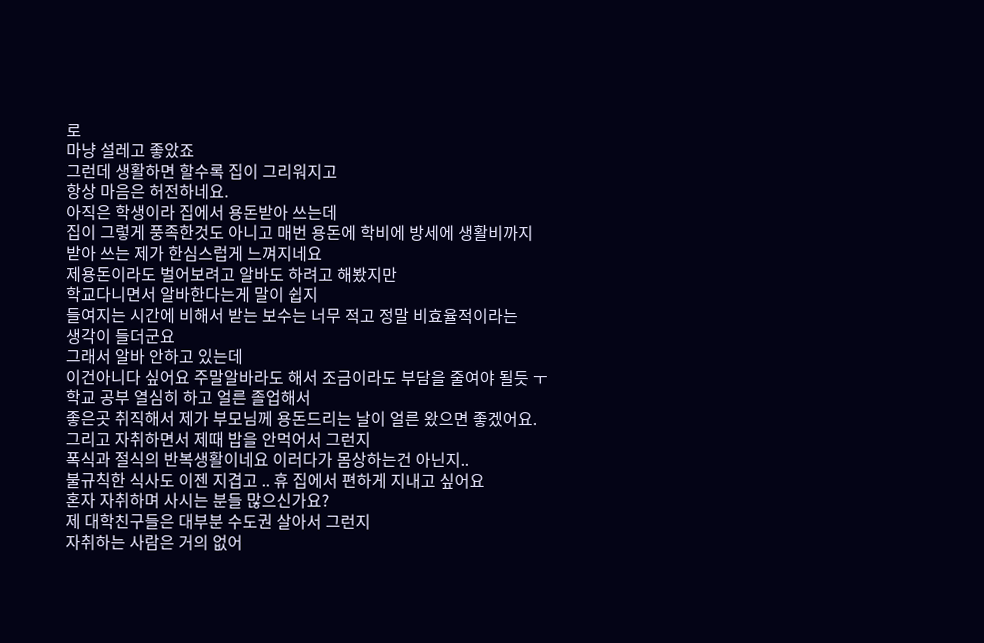로
마냥 설레고 좋았죠
그런데 생활하면 할수록 집이 그리워지고
항상 마음은 허전하네요.
아직은 학생이라 집에서 용돈받아 쓰는데
집이 그렇게 풍족한것도 아니고 매번 용돈에 학비에 방세에 생활비까지
받아 쓰는 제가 한심스럽게 느껴지네요
제용돈이라도 벌어보려고 알바도 하려고 해봤지만
학교다니면서 알바한다는게 말이 쉽지
들여지는 시간에 비해서 받는 보수는 너무 적고 정말 비효율적이라는
생각이 들더군요
그래서 알바 안하고 있는데
이건아니다 싶어요 주말알바라도 해서 조금이라도 부담을 줄여야 될듯 ㅜ
학교 공부 열심히 하고 얼른 졸업해서
좋은곳 취직해서 제가 부모님께 용돈드리는 날이 얼른 왔으면 좋겠어요.
그리고 자취하면서 제때 밥을 안먹어서 그런지
폭식과 절식의 반복생활이네요 이러다가 몸상하는건 아닌지..
불규칙한 식사도 이젠 지겹고 .. 휴 집에서 편하게 지내고 싶어요
혼자 자취하며 사시는 분들 많으신가요?
제 대학친구들은 대부분 수도권 살아서 그런지
자취하는 사람은 거의 없어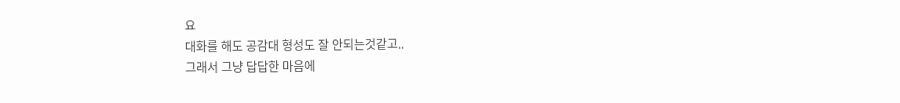요
대화를 해도 공감대 형성도 잘 안되는것같고..
그래서 그냥 답답한 마음에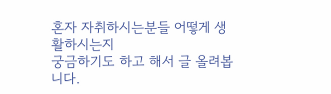혼자 자취하시는분들 어떻게 생활하시는지
궁금하기도 하고 해서 글 올려봅니다.